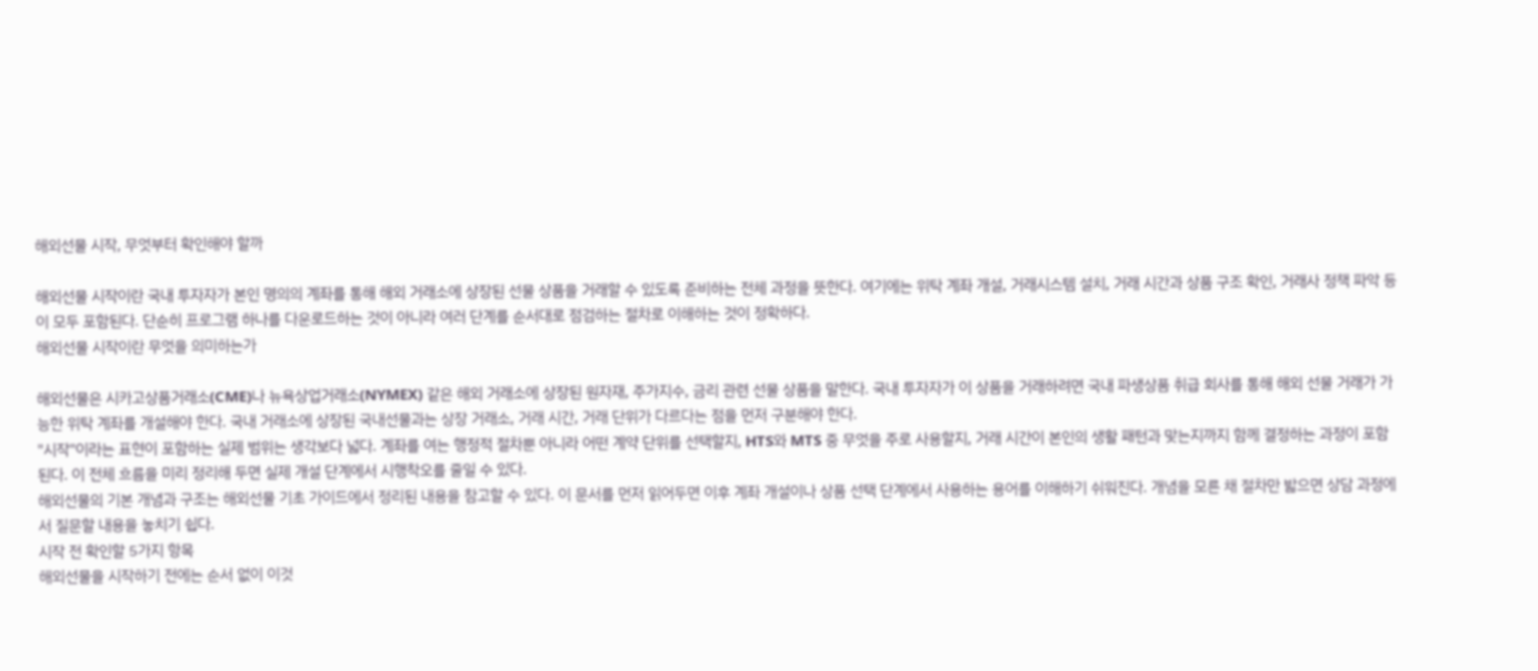해외선물 시작, 무엇부터 확인해야 할까

해외선물 시작이란 국내 투자자가 본인 명의의 계좌를 통해 해외 거래소에 상장된 선물 상품을 거래할 수 있도록 준비하는 전체 과정을 뜻한다. 여기에는 위탁 계좌 개설, 거래시스템 설치, 거래 시간과 상품 구조 확인, 거래사 정책 파악 등이 모두 포함된다. 단순히 프로그램 하나를 다운로드하는 것이 아니라 여러 단계를 순서대로 점검하는 절차로 이해하는 것이 정확하다.
해외선물 시작이란 무엇을 의미하는가

해외선물은 시카고상품거래소(CME)나 뉴욕상업거래소(NYMEX) 같은 해외 거래소에 상장된 원자재, 주가지수, 금리 관련 선물 상품을 말한다. 국내 투자자가 이 상품을 거래하려면 국내 파생상품 취급 회사를 통해 해외 선물 거래가 가능한 위탁 계좌를 개설해야 한다. 국내 거래소에 상장된 국내선물과는 상장 거래소, 거래 시간, 거래 단위가 다르다는 점을 먼저 구분해야 한다.
"시작"이라는 표현이 포함하는 실제 범위는 생각보다 넓다. 계좌를 여는 행정적 절차뿐 아니라 어떤 계약 단위를 선택할지, HTS와 MTS 중 무엇을 주로 사용할지, 거래 시간이 본인의 생활 패턴과 맞는지까지 함께 결정하는 과정이 포함된다. 이 전체 흐름을 미리 정리해 두면 실제 개설 단계에서 시행착오를 줄일 수 있다.
해외선물의 기본 개념과 구조는 해외선물 기초 가이드에서 정리된 내용을 참고할 수 있다. 이 문서를 먼저 읽어두면 이후 계좌 개설이나 상품 선택 단계에서 사용하는 용어를 이해하기 쉬워진다. 개념을 모른 채 절차만 밟으면 상담 과정에서 질문할 내용을 놓치기 쉽다.
시작 전 확인할 5가지 항목
해외선물을 시작하기 전에는 순서 없이 이것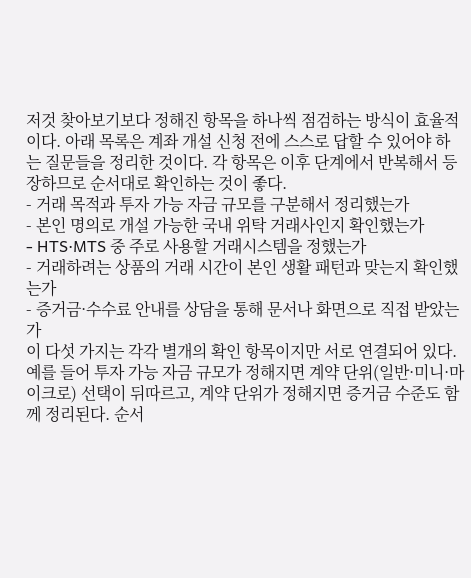저것 찾아보기보다 정해진 항목을 하나씩 점검하는 방식이 효율적이다. 아래 목록은 계좌 개설 신청 전에 스스로 답할 수 있어야 하는 질문들을 정리한 것이다. 각 항목은 이후 단계에서 반복해서 등장하므로 순서대로 확인하는 것이 좋다.
- 거래 목적과 투자 가능 자금 규모를 구분해서 정리했는가
- 본인 명의로 개설 가능한 국내 위탁 거래사인지 확인했는가
- HTS·MTS 중 주로 사용할 거래시스템을 정했는가
- 거래하려는 상품의 거래 시간이 본인 생활 패턴과 맞는지 확인했는가
- 증거금·수수료 안내를 상담을 통해 문서나 화면으로 직접 받았는가
이 다섯 가지는 각각 별개의 확인 항목이지만 서로 연결되어 있다. 예를 들어 투자 가능 자금 규모가 정해지면 계약 단위(일반·미니·마이크로) 선택이 뒤따르고, 계약 단위가 정해지면 증거금 수준도 함께 정리된다. 순서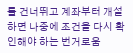를 건너뛰고 계좌부터 개설하면 나중에 조건을 다시 확인해야 하는 번거로움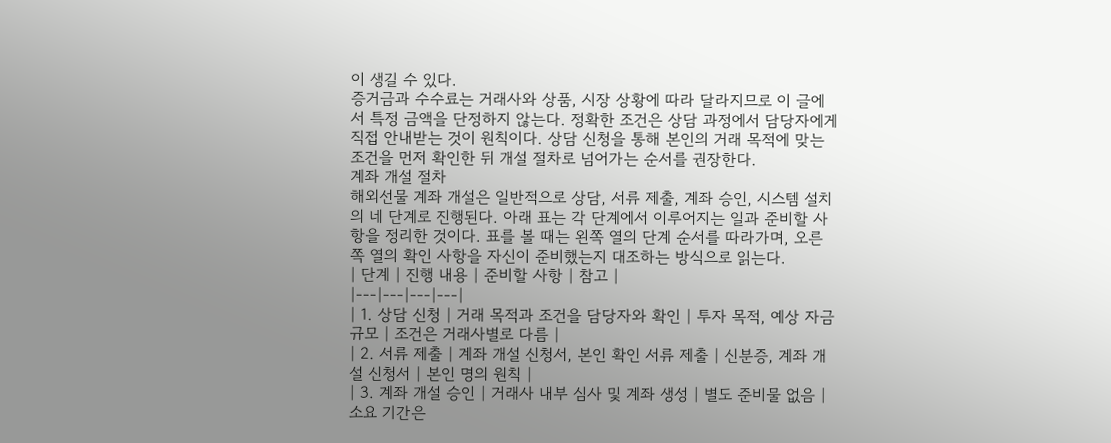이 생길 수 있다.
증거금과 수수료는 거래사와 상품, 시장 상황에 따라 달라지므로 이 글에서 특정 금액을 단정하지 않는다. 정확한 조건은 상담 과정에서 담당자에게 직접 안내받는 것이 원칙이다. 상담 신청을 통해 본인의 거래 목적에 맞는 조건을 먼저 확인한 뒤 개설 절차로 넘어가는 순서를 권장한다.
계좌 개설 절차
해외선물 계좌 개설은 일반적으로 상담, 서류 제출, 계좌 승인, 시스템 설치의 네 단계로 진행된다. 아래 표는 각 단계에서 이루어지는 일과 준비할 사항을 정리한 것이다. 표를 볼 때는 왼쪽 열의 단계 순서를 따라가며, 오른쪽 열의 확인 사항을 자신이 준비했는지 대조하는 방식으로 읽는다.
| 단계 | 진행 내용 | 준비할 사항 | 참고 |
|---|---|---|---|
| 1. 상담 신청 | 거래 목적과 조건을 담당자와 확인 | 투자 목적, 예상 자금 규모 | 조건은 거래사별로 다름 |
| 2. 서류 제출 | 계좌 개설 신청서, 본인 확인 서류 제출 | 신분증, 계좌 개설 신청서 | 본인 명의 원칙 |
| 3. 계좌 개설 승인 | 거래사 내부 심사 및 계좌 생성 | 별도 준비물 없음 | 소요 기간은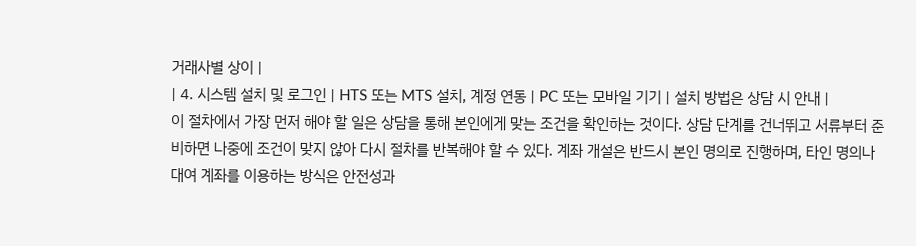거래사별 상이 |
| 4. 시스템 설치 및 로그인 | HTS 또는 MTS 설치, 계정 연동 | PC 또는 모바일 기기 | 설치 방법은 상담 시 안내 |
이 절차에서 가장 먼저 해야 할 일은 상담을 통해 본인에게 맞는 조건을 확인하는 것이다. 상담 단계를 건너뛰고 서류부터 준비하면 나중에 조건이 맞지 않아 다시 절차를 반복해야 할 수 있다. 계좌 개설은 반드시 본인 명의로 진행하며, 타인 명의나 대여 계좌를 이용하는 방식은 안전성과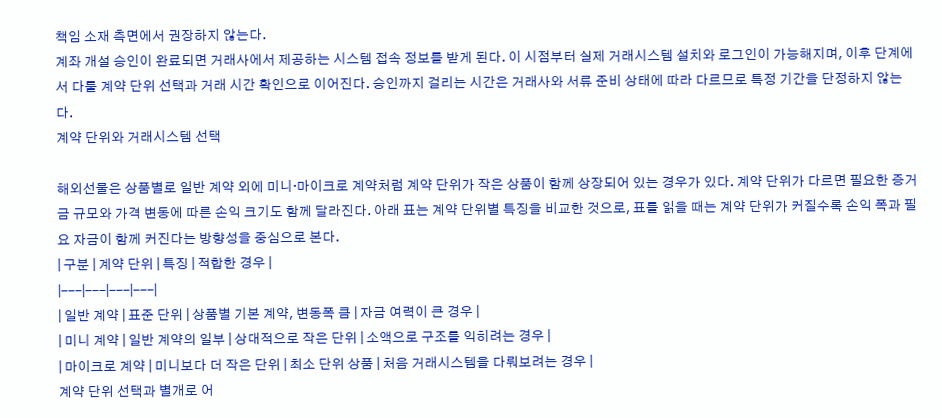책임 소재 측면에서 권장하지 않는다.
계좌 개설 승인이 완료되면 거래사에서 제공하는 시스템 접속 정보를 받게 된다. 이 시점부터 실제 거래시스템 설치와 로그인이 가능해지며, 이후 단계에서 다룰 계약 단위 선택과 거래 시간 확인으로 이어진다. 승인까지 걸리는 시간은 거래사와 서류 준비 상태에 따라 다르므로 특정 기간을 단정하지 않는다.
계약 단위와 거래시스템 선택

해외선물은 상품별로 일반 계약 외에 미니·마이크로 계약처럼 계약 단위가 작은 상품이 함께 상장되어 있는 경우가 있다. 계약 단위가 다르면 필요한 증거금 규모와 가격 변동에 따른 손익 크기도 함께 달라진다. 아래 표는 계약 단위별 특징을 비교한 것으로, 표를 읽을 때는 계약 단위가 커질수록 손익 폭과 필요 자금이 함께 커진다는 방향성을 중심으로 본다.
| 구분 | 계약 단위 | 특징 | 적합한 경우 |
|---|---|---|---|
| 일반 계약 | 표준 단위 | 상품별 기본 계약, 변동폭 큼 | 자금 여력이 큰 경우 |
| 미니 계약 | 일반 계약의 일부 | 상대적으로 작은 단위 | 소액으로 구조를 익히려는 경우 |
| 마이크로 계약 | 미니보다 더 작은 단위 | 최소 단위 상품 | 처음 거래시스템을 다뤄보려는 경우 |
계약 단위 선택과 별개로 어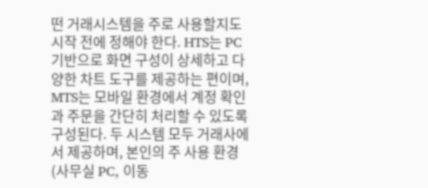떤 거래시스템을 주로 사용할지도 시작 전에 정해야 한다. HTS는 PC 기반으로 화면 구성이 상세하고 다양한 차트 도구를 제공하는 편이며, MTS는 모바일 환경에서 계정 확인과 주문을 간단히 처리할 수 있도록 구성된다. 두 시스템 모두 거래사에서 제공하며, 본인의 주 사용 환경(사무실 PC, 이동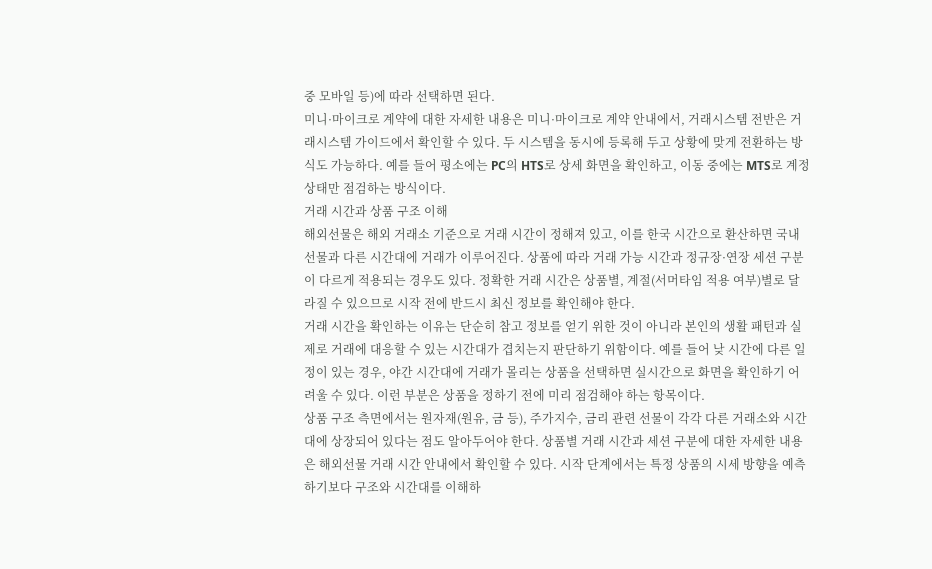중 모바일 등)에 따라 선택하면 된다.
미니·마이크로 계약에 대한 자세한 내용은 미니·마이크로 계약 안내에서, 거래시스템 전반은 거래시스템 가이드에서 확인할 수 있다. 두 시스템을 동시에 등록해 두고 상황에 맞게 전환하는 방식도 가능하다. 예를 들어 평소에는 PC의 HTS로 상세 화면을 확인하고, 이동 중에는 MTS로 계정 상태만 점검하는 방식이다.
거래 시간과 상품 구조 이해
해외선물은 해외 거래소 기준으로 거래 시간이 정해져 있고, 이를 한국 시간으로 환산하면 국내선물과 다른 시간대에 거래가 이루어진다. 상품에 따라 거래 가능 시간과 정규장·연장 세션 구분이 다르게 적용되는 경우도 있다. 정확한 거래 시간은 상품별, 계절(서머타임 적용 여부)별로 달라질 수 있으므로 시작 전에 반드시 최신 정보를 확인해야 한다.
거래 시간을 확인하는 이유는 단순히 참고 정보를 얻기 위한 것이 아니라 본인의 생활 패턴과 실제로 거래에 대응할 수 있는 시간대가 겹치는지 판단하기 위함이다. 예를 들어 낮 시간에 다른 일정이 있는 경우, 야간 시간대에 거래가 몰리는 상품을 선택하면 실시간으로 화면을 확인하기 어려울 수 있다. 이런 부분은 상품을 정하기 전에 미리 점검해야 하는 항목이다.
상품 구조 측면에서는 원자재(원유, 금 등), 주가지수, 금리 관련 선물이 각각 다른 거래소와 시간대에 상장되어 있다는 점도 알아두어야 한다. 상품별 거래 시간과 세션 구분에 대한 자세한 내용은 해외선물 거래 시간 안내에서 확인할 수 있다. 시작 단계에서는 특정 상품의 시세 방향을 예측하기보다 구조와 시간대를 이해하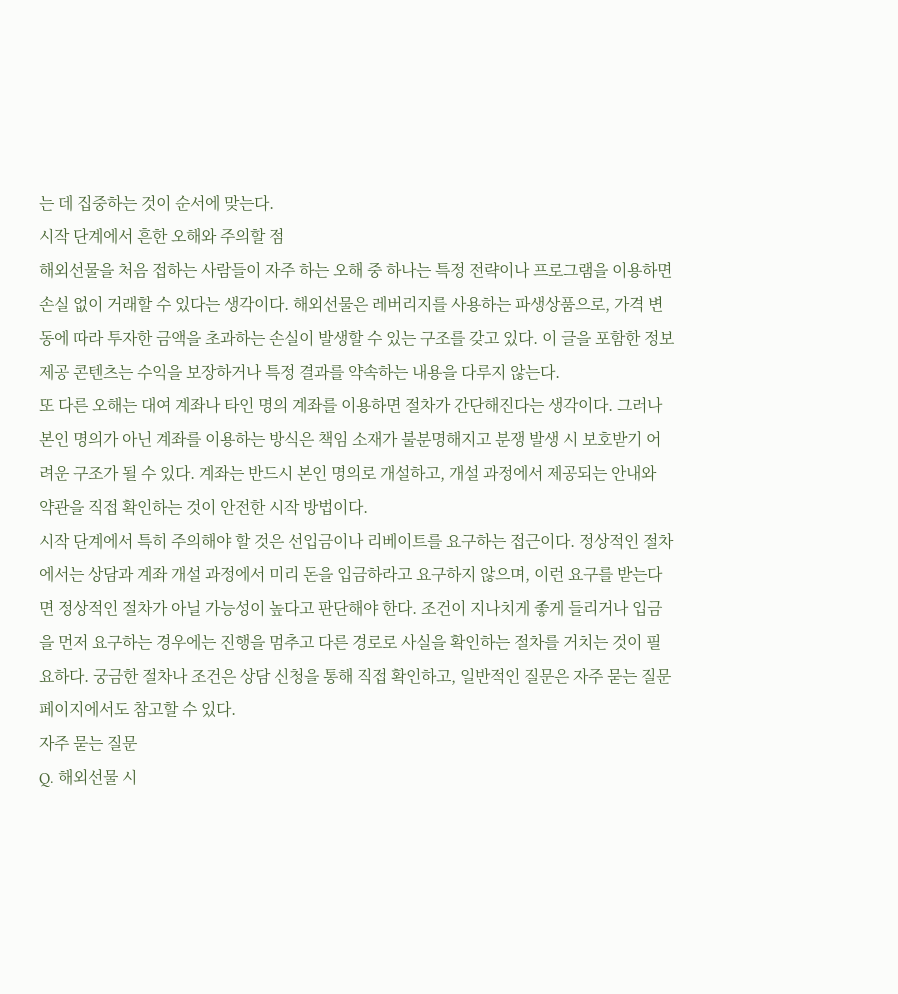는 데 집중하는 것이 순서에 맞는다.
시작 단계에서 흔한 오해와 주의할 점
해외선물을 처음 접하는 사람들이 자주 하는 오해 중 하나는 특정 전략이나 프로그램을 이용하면 손실 없이 거래할 수 있다는 생각이다. 해외선물은 레버리지를 사용하는 파생상품으로, 가격 변동에 따라 투자한 금액을 초과하는 손실이 발생할 수 있는 구조를 갖고 있다. 이 글을 포함한 정보 제공 콘텐츠는 수익을 보장하거나 특정 결과를 약속하는 내용을 다루지 않는다.
또 다른 오해는 대여 계좌나 타인 명의 계좌를 이용하면 절차가 간단해진다는 생각이다. 그러나 본인 명의가 아닌 계좌를 이용하는 방식은 책임 소재가 불분명해지고 분쟁 발생 시 보호받기 어려운 구조가 될 수 있다. 계좌는 반드시 본인 명의로 개설하고, 개설 과정에서 제공되는 안내와 약관을 직접 확인하는 것이 안전한 시작 방법이다.
시작 단계에서 특히 주의해야 할 것은 선입금이나 리베이트를 요구하는 접근이다. 정상적인 절차에서는 상담과 계좌 개설 과정에서 미리 돈을 입금하라고 요구하지 않으며, 이런 요구를 받는다면 정상적인 절차가 아닐 가능성이 높다고 판단해야 한다. 조건이 지나치게 좋게 들리거나 입금을 먼저 요구하는 경우에는 진행을 멈추고 다른 경로로 사실을 확인하는 절차를 거치는 것이 필요하다. 궁금한 절차나 조건은 상담 신청을 통해 직접 확인하고, 일반적인 질문은 자주 묻는 질문 페이지에서도 참고할 수 있다.
자주 묻는 질문
Q. 해외선물 시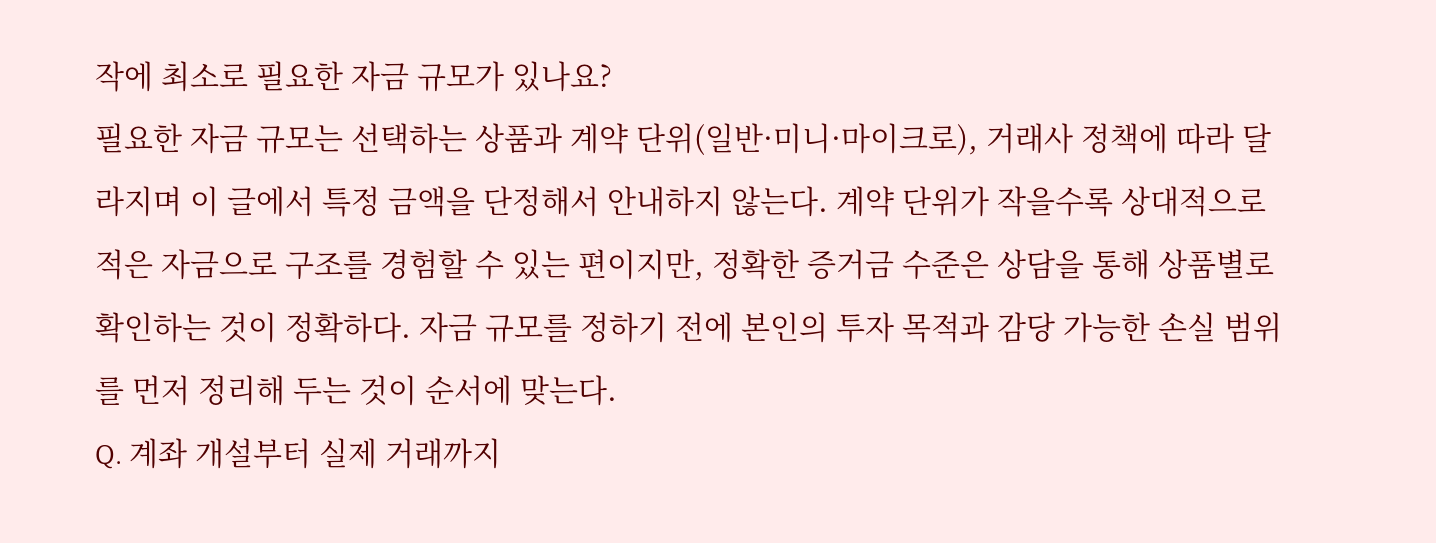작에 최소로 필요한 자금 규모가 있나요?
필요한 자금 규모는 선택하는 상품과 계약 단위(일반·미니·마이크로), 거래사 정책에 따라 달라지며 이 글에서 특정 금액을 단정해서 안내하지 않는다. 계약 단위가 작을수록 상대적으로 적은 자금으로 구조를 경험할 수 있는 편이지만, 정확한 증거금 수준은 상담을 통해 상품별로 확인하는 것이 정확하다. 자금 규모를 정하기 전에 본인의 투자 목적과 감당 가능한 손실 범위를 먼저 정리해 두는 것이 순서에 맞는다.
Q. 계좌 개설부터 실제 거래까지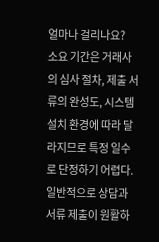얼마나 걸리나요?
소요 기간은 거래사의 심사 절차, 제출 서류의 완성도, 시스템 설치 환경에 따라 달라지므로 특정 일수로 단정하기 어렵다. 일반적으로 상담과 서류 제출이 원활하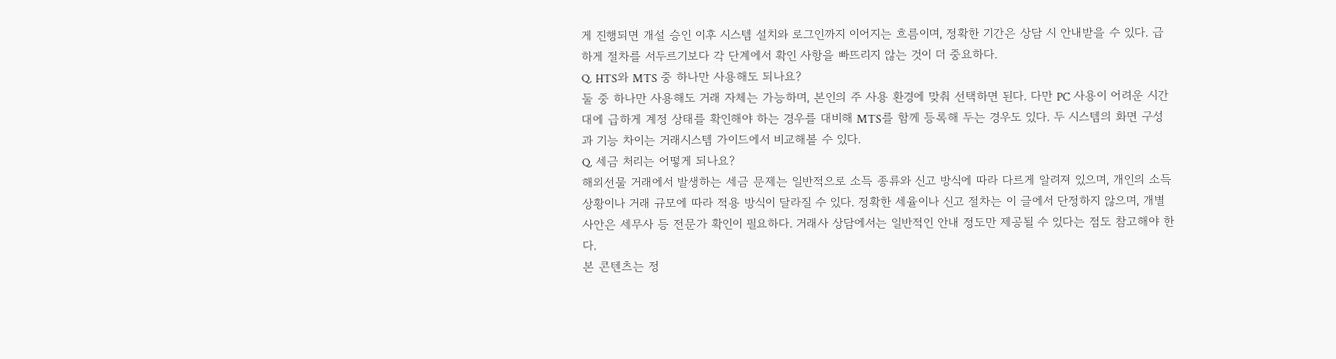게 진행되면 개설 승인 이후 시스템 설치와 로그인까지 이어지는 흐름이며, 정확한 기간은 상담 시 안내받을 수 있다. 급하게 절차를 서두르기보다 각 단계에서 확인 사항을 빠뜨리지 않는 것이 더 중요하다.
Q. HTS와 MTS 중 하나만 사용해도 되나요?
둘 중 하나만 사용해도 거래 자체는 가능하며, 본인의 주 사용 환경에 맞춰 선택하면 된다. 다만 PC 사용이 어려운 시간대에 급하게 계정 상태를 확인해야 하는 경우를 대비해 MTS를 함께 등록해 두는 경우도 있다. 두 시스템의 화면 구성과 기능 차이는 거래시스템 가이드에서 비교해볼 수 있다.
Q. 세금 처리는 어떻게 되나요?
해외선물 거래에서 발생하는 세금 문제는 일반적으로 소득 종류와 신고 방식에 따라 다르게 알려져 있으며, 개인의 소득 상황이나 거래 규모에 따라 적용 방식이 달라질 수 있다. 정확한 세율이나 신고 절차는 이 글에서 단정하지 않으며, 개별 사안은 세무사 등 전문가 확인이 필요하다. 거래사 상담에서는 일반적인 안내 정도만 제공될 수 있다는 점도 참고해야 한다.
본 콘텐츠는 정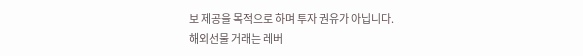보 제공을 목적으로 하며 투자 권유가 아닙니다.
해외선물 거래는 레버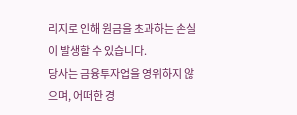리지로 인해 원금을 초과하는 손실이 발생할 수 있습니다.
당사는 금융투자업을 영위하지 않으며, 어떠한 경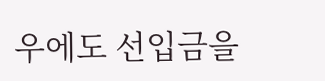우에도 선입금을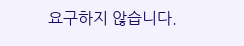요구하지 않습니다.